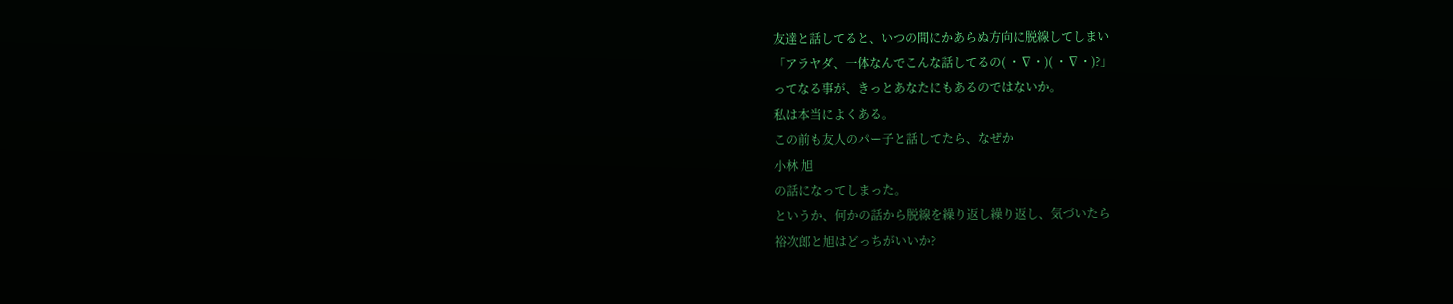友達と話してると、いつの間にかあらぬ方向に脱線してしまい
「アラヤダ、一体なんでこんな話してるの( ・∇・)( ・∇・)?」
ってなる事が、きっとあなたにもあるのではないか。
私は本当によくある。
この前も友人のパー子と話してたら、なぜか
小林 旭
の話になってしまった。
というか、何かの話から脱線を繰り返し繰り返し、気づいたら
裕次郎と旭はどっちがいいか?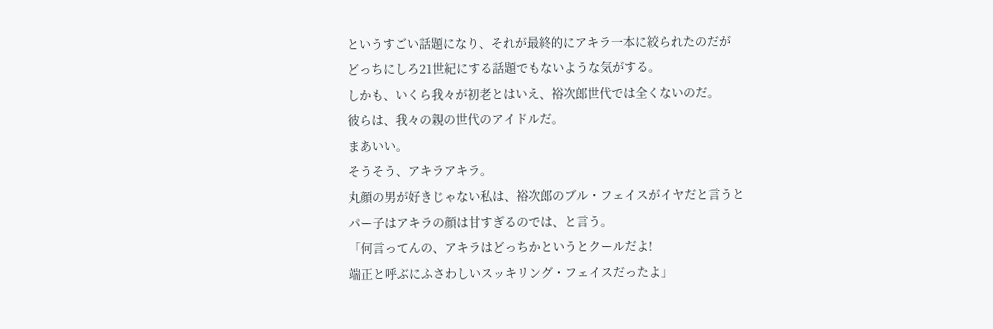というすごい話題になり、それが最終的にアキラ一本に絞られたのだが
どっちにしろ21世紀にする話題でもないような気がする。
しかも、いくら我々が初老とはいえ、裕次郎世代では全くないのだ。
彼らは、我々の親の世代のアイドルだ。
まあいい。
そうそう、アキラアキラ。
丸顔の男が好きじゃない私は、裕次郎のブル・フェイスがイヤだと言うと
パー子はアキラの顔は甘すぎるのでは、と言う。
「何言ってんの、アキラはどっちかというとクールだよ!
端正と呼ぶにふさわしいスッキリング・フェイスだったよ」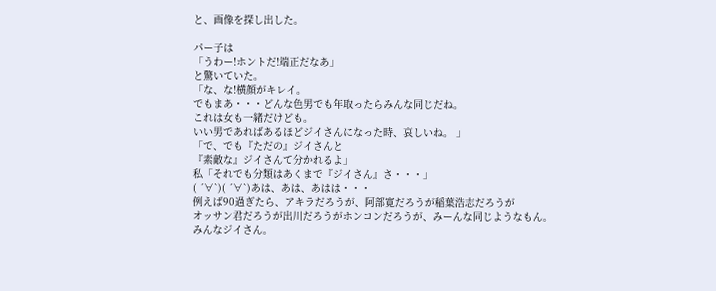と、画像を探し出した。

パー子は
「うわー!ホントだ!端正だなあ」
と驚いていた。
「な、な!横顔がキレイ。
でもまあ・・・どんな色男でも年取ったらみんな同じだね。
これは女も一緒だけども。
いい男であればあるほどジイさんになった時、哀しいね。 」
「で、でも『ただの』ジイさんと
『素敵な』ジイさんて分かれるよ」
私「それでも分類はあくまで『ジイさん』さ・・・」
( ´∀`)( ´∀`)あは、あは、あはは・・・
例えば90過ぎたら、アキラだろうが、阿部寛だろうが稲葉浩志だろうが
オッサン君だろうが出川だろうがホンコンだろうが、みーんな同じようなもん。
みんなジイさん。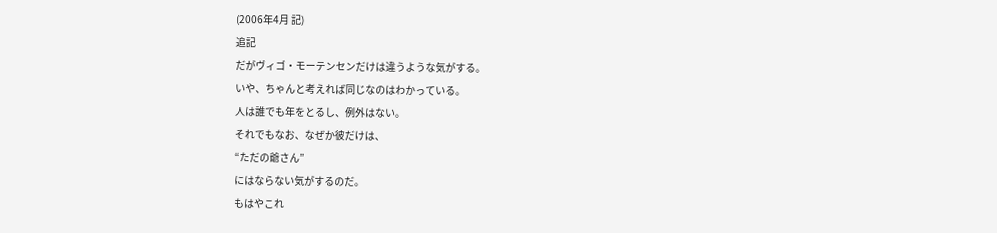(2006年4月 記)
追記
だがヴィゴ・モーテンセンだけは違うような気がする。
いや、ちゃんと考えれば同じなのはわかっている。
人は誰でも年をとるし、例外はない。
それでもなお、なぜか彼だけは、
“ただの爺さん”
にはならない気がするのだ。
もはやこれ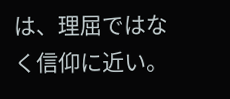は、理屈ではなく信仰に近い。